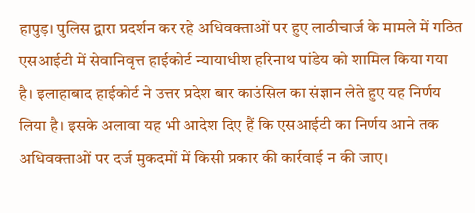हापुड़। पुलिस द्वारा प्रदर्शन कर रहे अधिवक्ताओं पर हुए लाठीचार्ज के मामले में गठित एसआईटी में सेवानिवृत्त हाईकोर्ट न्यायाधीश हरिनाथ पांडेय को शामिल किया गया है। इलाहाबाद हाईकोर्ट ने उत्तर प्रदेश बार काउंसिल का संज्ञान लेते हुए यह निर्णय लिया है। इसके अलावा यह भी आदेश दिए हैं कि एसआईटी का निर्णय आने तक अधिवक्ताओं पर दर्ज मुकदमों में किसी प्रकार की कार्रवाई न की जाए।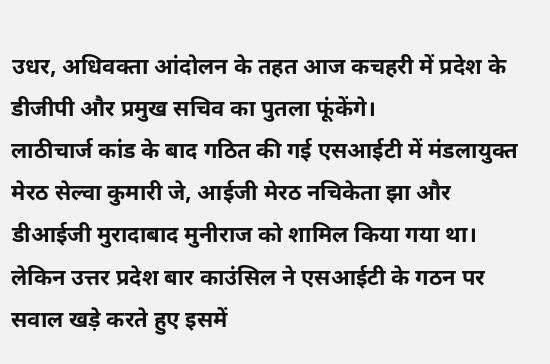उधर, अधिवक्ता आंदोलन के तहत आज कचहरी में प्रदेश के डीजीपी और प्रमुख सचिव का पुतला फूंकेंगे।
लाठीचार्ज कांड के बाद गठित की गई एसआईटी में मंडलायुक्त मेरठ सेल्वा कुमारी जे, आईजी मेरठ नचिकेता झा और डीआईजी मुरादाबाद मुनीराज को शामिल किया गया था। लेकिन उत्तर प्रदेश बार काउंसिल ने एसआईटी के गठन पर सवाल खड़े करते हुए इसमें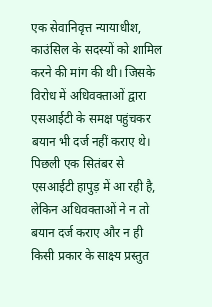एक सेवानिवृत्त न्यायाधीश, काउंसिल के सदस्यों को शामिल करने की मांग की थी। जिसके विरोध में अधिवक्ताओं द्वारा एसआईटी के समक्ष पहुंचकर बयान भी दर्ज नहीं कराए थे। पिछली एक सितंबर से एसआईटी हापुड़ में आ रही है, लेकिन अधिवक्ताओं ने न तो बयान दर्ज कराए और न ही किसी प्रकार के साक्ष्य प्रस्तुत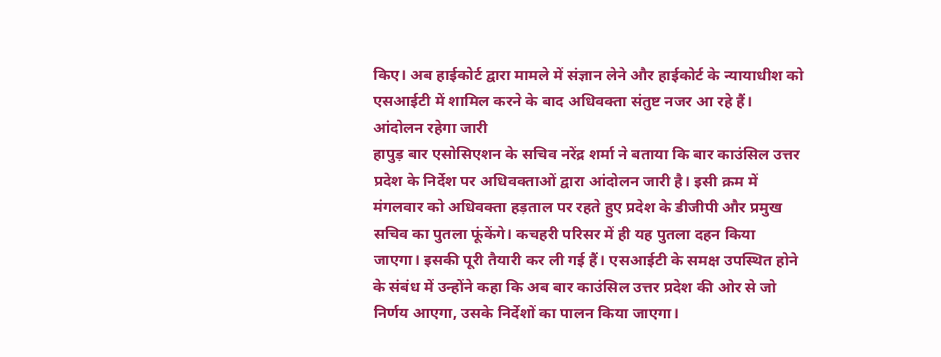किए। अब हाईकोर्ट द्वारा मामले में संज्ञान लेने और हाईकोर्ट के न्यायाधीश को एसआईटी में शामिल करने के बाद अधिवक्ता संतुष्ट नजर आ रहे हैं।
आंदोलन रहेगा जारी
हापुड़ बार एसोसिएशन के सचिव नरेंद्र शर्मा ने बताया कि बार काउंसिल उत्तर प्रदेश के निर्देश पर अधिवक्ताओं द्वारा आंदोलन जारी है। इसी क्रम में मंगलवार को अधिवक्ता हड़ताल पर रहते हुए प्रदेश के डीजीपी और प्रमुख सचिव का पुतला फूंकेंगे। कचहरी परिसर में ही यह पुतला दहन किया जाएगा। इसकी पूरी तैयारी कर ली गई हैं। एसआईटी के समक्ष उपस्थित होने के संबंध में उन्होंने कहा कि अब बार काउंसिल उत्तर प्रदेश की ओर से जो निर्णय आएगा, उसके निर्देशों का पालन किया जाएगा।